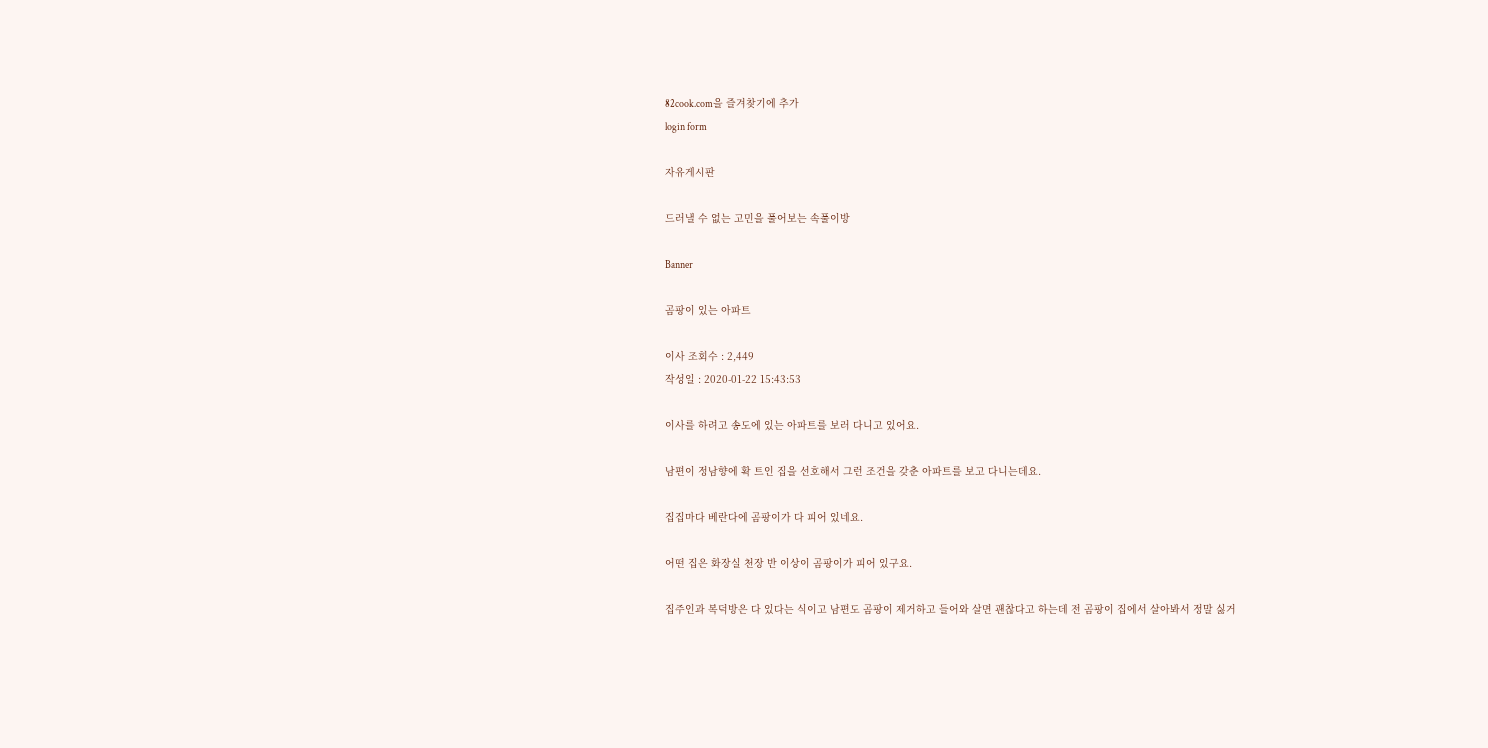82cook.com을 즐겨찾기에 추가
login form

자유게시판

드러낼 수 없는 고민을 풀어보는 속풀이방

Banner

곰팡이 있는 아파트

이사 조회수 : 2,449
작성일 : 2020-01-22 15:43:53

이사를 하려고 송도에 있는 아파트를 보러 다니고 있어요.

남편이 정남향에 확 트인 집을 선호해서 그런 조건을 갖춘 아파트를 보고 다니는데요.

집집마다 베란다에 곰팡이가 다 피어 있네요.

어떤 집은 화장실 천장 반 이상이 곰팡이가 피어 있구요.

집주인과 복덕방은 다 있다는 식이고 남편도 곰팡이 제거하고 들어와 살면 괜찮다고 하는데 전 곰팡이 집에서 살아봐서 정말 싫거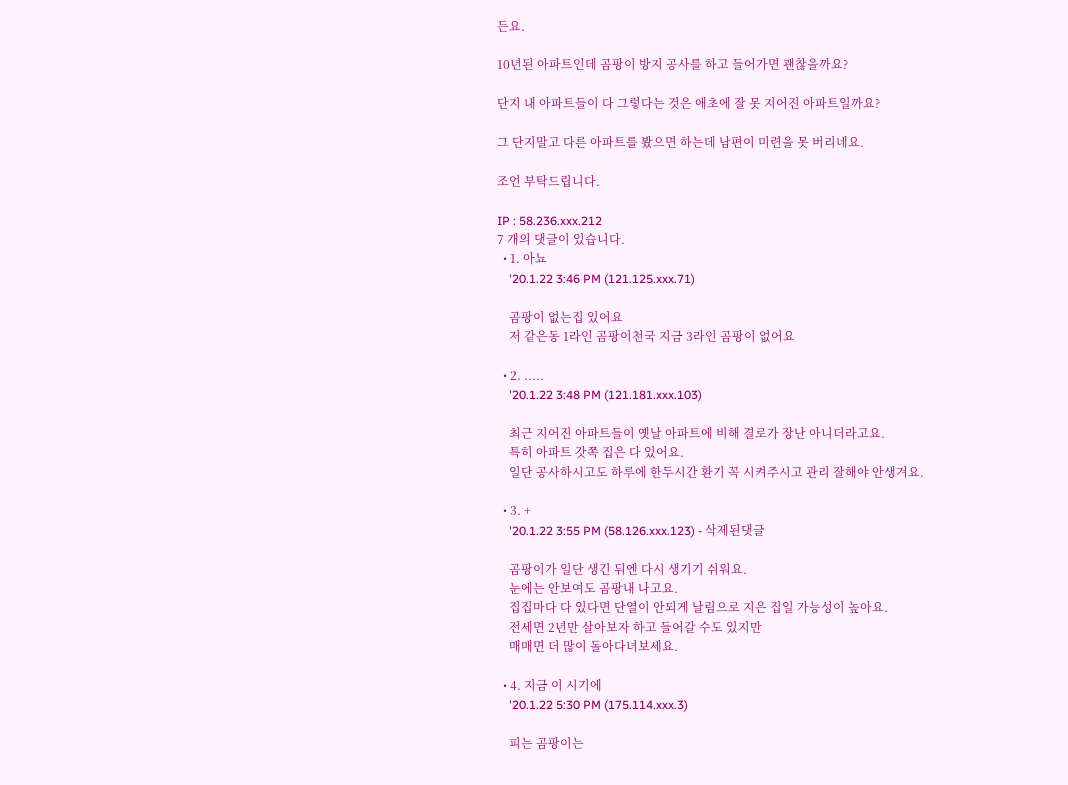든요.

10년된 아파트인데 곰팡이 방지 공사를 하고 들어가면 괜찮을까요?

단지 내 아파트들이 다 그렇다는 것은 애초에 잘 못 지어진 아파트일까요?

그 단지말고 다른 아파트를 봤으면 하는데 남편이 미련을 못 버리네요.

조언 부탁드립니다.

IP : 58.236.xxx.212
7 개의 댓글이 있습니다.
  • 1. 아뇨
    '20.1.22 3:46 PM (121.125.xxx.71)

    곰팡이 없는집 있어요
    저 같은동 1라인 곰팡이천국 지금 3라인 곰팡이 없어요

  • 2. .....
    '20.1.22 3:48 PM (121.181.xxx.103)

    최근 지어진 아파트들이 옛날 아파트에 비해 결로가 장난 아니더라고요.
    특히 아파트 갓쪽 집은 다 있어요.
    일단 공사하시고도 하루에 한두시간 환기 꼭 시켜주시고 관리 잘해야 안생겨요.

  • 3. +
    '20.1.22 3:55 PM (58.126.xxx.123) - 삭제된댓글

    곰팡이가 일단 생긴 뒤엔 다시 생기기 쉬워요.
    눈에는 안보여도 곰팡내 나고요.
    집집마다 다 있다면 단열이 안되게 날림으로 지은 집일 가능성이 높아요.
    전세면 2년만 살아보자 하고 들어갈 수도 있지만
    매매면 더 많이 돌아다녀보세요.

  • 4. 지금 이 시기에
    '20.1.22 5:30 PM (175.114.xxx.3)

    피는 곰팡이는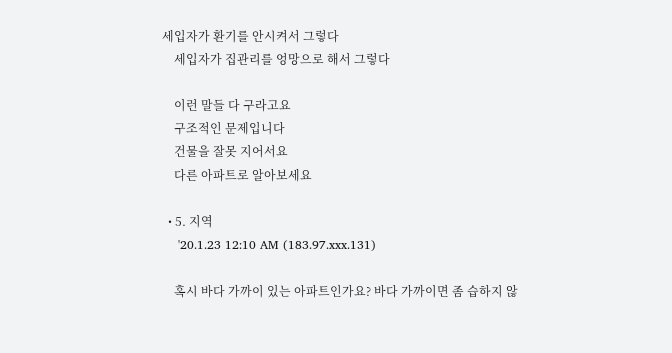세입자가 환기를 안시켜서 그렇다
    세입자가 집관리를 엉망으로 해서 그렇다

    이런 말들 다 구라고요
    구조적인 문제입니다
    건물을 잘못 지어서요
    다른 아파트로 알아보세요

  • 5. 지역
    '20.1.23 12:10 AM (183.97.xxx.131)

    혹시 바다 가까이 있는 아파트인가요? 바다 가까이면 좀 습하지 않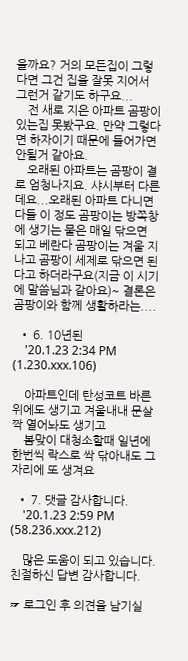을까요? 거의 모든집이 그렇다면 그건 집을 잘못 지어서 그런거 같기도 하구요...
    전 새로 지은 아파트 곰팡이 있는집 못봤구요. 만약 그렇다면 하자이기 때문에 들어가면 안될거 같아요.
    오래된 아파트는 곰팡이 결로 엄청나지요. 샤시부터 다른데요...오래된 아파트 다니면 다들 이 정도 곰팡이는 방쪽창에 생기는 물은 매일 닦으면 되고 베란다 곰팡이는 겨울 지나고 곰팡이 세제로 닦으면 된다고 하더라구요(지금 이 시기에 말씀님과 같아요)~ 결론은 곰팡이와 함께 생활하라는....

  • 6. 10년된
    '20.1.23 2:34 PM (1.230.xxx.106)

    아파트인데 탄성코트 바른 위에도 생기고 겨울내내 문살짝 열어놔도 생기고
    봄맞이 대청소할때 일년에 한번씩 락스로 싹 닦아내도 그 자리에 또 생겨요

  • 7. 댓글 감사합니다.
    '20.1.23 2:59 PM (58.236.xxx.212)

    많은 도움이 되고 있습니다. 친절하신 답변 감사합니다.

☞ 로그인 후 의견을 남기실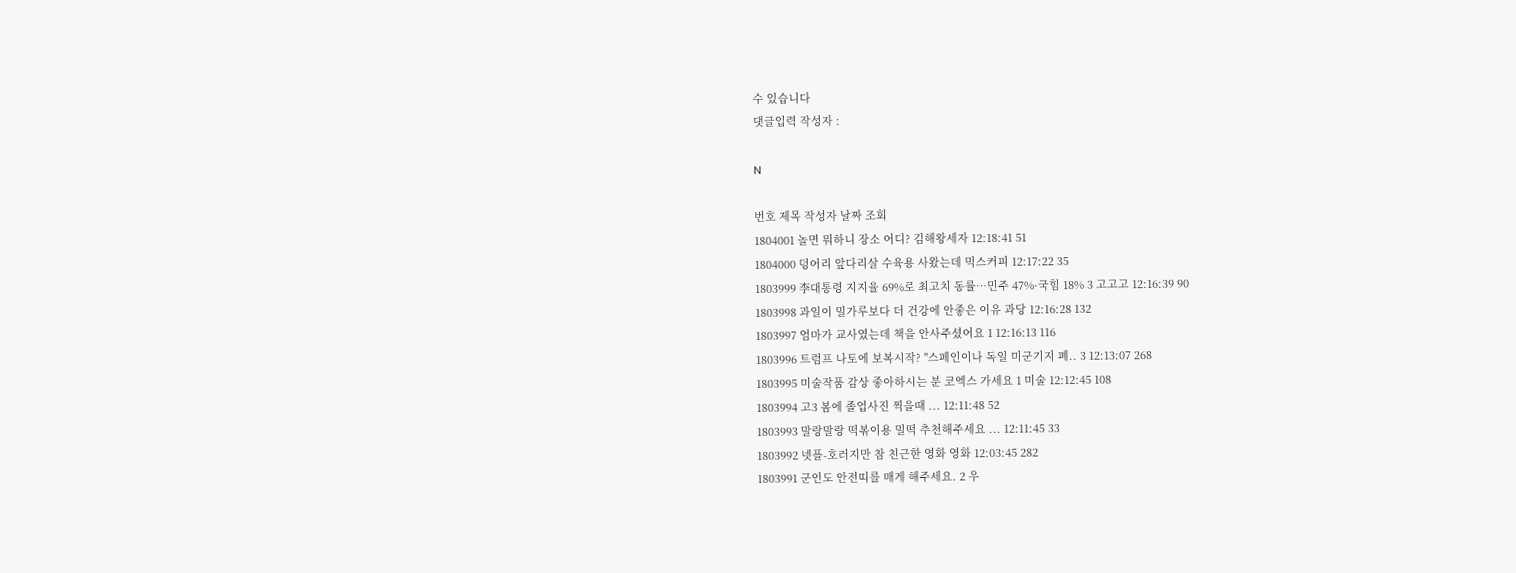수 있습니다
댓글입력 작성자 :

N

번호 제목 작성자 날짜 조회
1804001 놀면 뭐하니 장소 어디? 김해왕세자 12:18:41 51
1804000 덩어리 앞다리살 수육용 사왔는데 믹스커피 12:17:22 35
1803999 李대통령 지지율 69%로 최고치 동률…민주 47%·국힘 18% 3 고고고 12:16:39 90
1803998 과일이 밀가루보다 더 건강에 안좋은 이유 과당 12:16:28 132
1803997 엄마가 교사였는데 책을 안사주셨어요 1 12:16:13 116
1803996 트럼프 나토에 보복시작? "스페인이나 독일 미군기지 폐.. 3 12:13:07 268
1803995 미술작품 감상 좋아하시는 분 코엑스 가세요 1 미술 12:12:45 108
1803994 고3 봄에 졸업사진 찍을때 ... 12:11:48 52
1803993 말랑말랑 떡볶이용 밀떡 추천해주세요 ... 12:11:45 33
1803992 넷플-호러지만 참 친근한 영화 영화 12:03:45 282
1803991 군인도 안전띠를 매게 해주세요. 2 우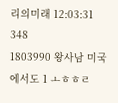리의미래 12:03:31 348
1803990 왕사남 미국에서도 1 ㅗㅎㅎㄹ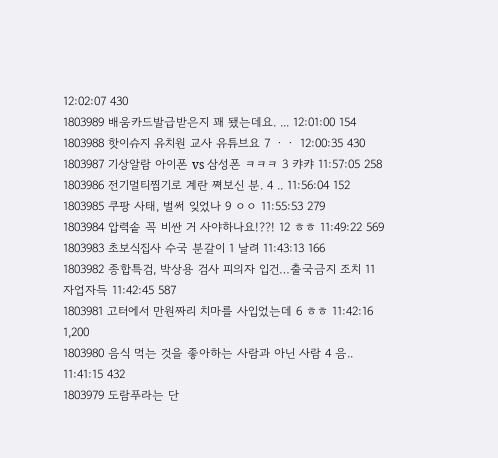12:02:07 430
1803989 배움카드발급받은지 꽤 됐는데요. ... 12:01:00 154
1803988 핫이슈지 유치원 교사 유튜브요 7 ㆍㆍ 12:00:35 430
1803987 기상알람 아이폰 vs 삼성폰 ㅋㅋㅋ 3 캬캬 11:57:05 258
1803986 전기멀티찜기로 계란 쪄보신 분. 4 .. 11:56:04 152
1803985 쿠팡 사태, 벌써 잊었나 9 ㅇㅇ 11:55:53 279
1803984 압력솥 꼭 비싼 거 사야하나요!??! 12 ㅎㅎ 11:49:22 569
1803983 초보식집사 수국 분갈이 1 날려 11:43:13 166
1803982 종합특검, 박상용 검사 피의자 입건…출국금지 조치 11 자업자득 11:42:45 587
1803981 고터에서 만원짜리 치마를 사입었는데 6 ㅎㅎ 11:42:16 1,200
1803980 음식 먹는 것을 좋아하는 사람과 아닌 사람 4 음.. 11:41:15 432
1803979 도람푸라는 단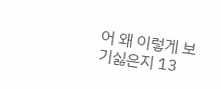어 왜 이렇게 보기싫은지 13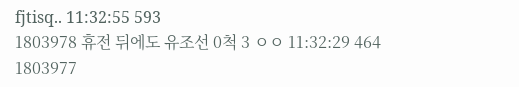fjtisq.. 11:32:55 593
1803978 휴전 뒤에도 유조선 0척 3 ㅇㅇ 11:32:29 464
1803977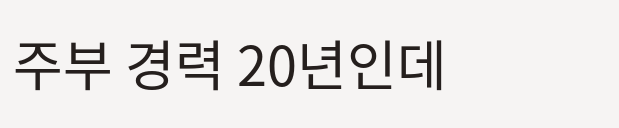주부 경력 20년인데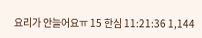요리가 안늘어요ㅠ 15 한심 11:21:36 1,144